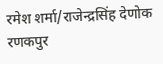रमेश शर्मा/राजेन्द्रसिंह देणोक
रणकपुर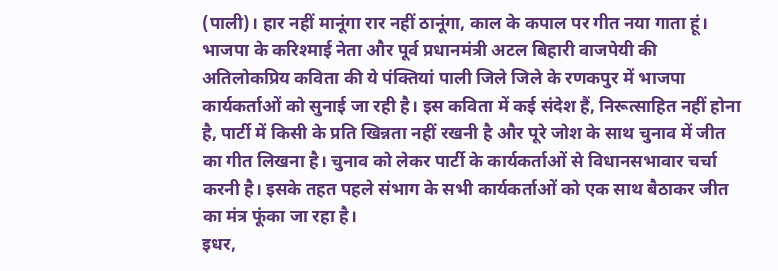(पाली)। हार नहीं मानूंगा रार नहीं ठानूंगा, काल के कपाल पर गीत नया गाता हूं। भाजपा के करिश्माई नेता और पूर्व प्रधानमंत्री अटल बिहारी वाजपेयी की
अतिलोकप्रिय कविता की ये पंक्तियां पाली जिले जिले के रणकपुर में भाजपा कार्यकर्ताओं को सुनाई जा रही है। इस कविता में कई संदेश हैं, निरूत्साहित नहीं होना है, पार्टी में किसी के प्रति खिन्नता नहीं रखनी है और पूरे जोश के साथ चुनाव में जीत का गीत लिखना है। चुनाव को लेकर पार्टी के कार्यकर्ताओं से विधानसभावार चर्चा करनी है। इसके तहत पहले संभाग के सभी कार्यकर्ताओं को एक साथ बैठाकर जीत का मंत्र फूंका जा रहा है।
इधर,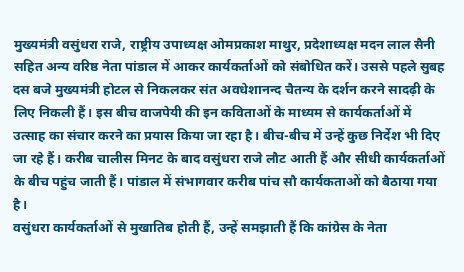मुख्यमंत्री वसुंधरा राजे, राष्ट्रीय उपाध्यक्ष ओमप्रकाश माथुर, प्रदेशाध्यक्ष मदन लाल सैनी सहित अन्य वरिष्ठ नेता पांडाल में आकर कार्यकर्ताओं को संबोधित करें। उससे पहले सुबह दस बजे मुख्यमंत्री होटल से निकलकर संत अवधेशानन्द चैतन्य के दर्शन करने सादढ़ी के लिए निकली हैं। इस बीच वाजपेयी की इन कविताओं के माध्यम से कार्यकर्ताओं में उत्साह का संचार करने का प्रयास किया जा रहा है। बीच-बीच में उन्हें कुछ निर्देश भी दिए जा रहे हैं। करीब चालीस मिनट के बाद वसुंधरा राजे लौट आती हैं और सीधी कार्यकर्ताओं के बीच पहुंच जाती हैं। पांडाल में संभागवार करीब पांच सौ कार्यकताओं को बैठाया गया है।
वसुंधरा कार्यकर्ताओं से मुखातिब होती हैं, उन्हें समझाती हैं कि कांग्रेस के नेता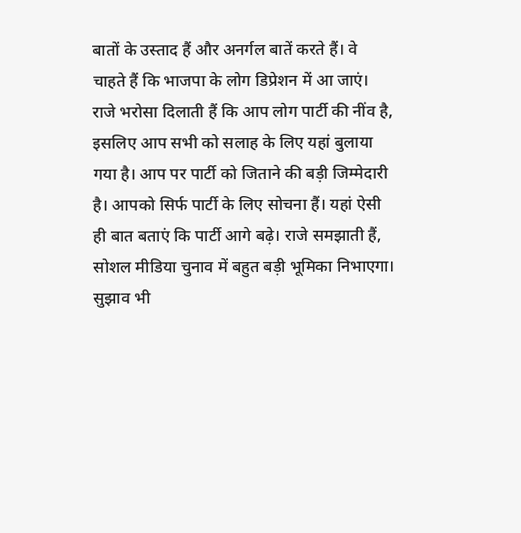बातों के उस्ताद हैं और अनर्गल बातें करते हैं। वे चाहते हैं कि भाजपा के लोग डिप्रेशन में आ जाएं। राजे भरोसा दिलाती हैं कि आप लोग पार्टी की नींव है, इसलिए आप सभी को सलाह के लिए यहां बुलाया गया है। आप पर पार्टी को जिताने की बड़ी जिम्मेदारी है। आपको सिर्फ पार्टी के लिए सोचना हैं। यहां ऐसी ही बात बताएं कि पार्टी आगे बढ़े। राजे समझाती हैं, सोशल मीडिया चुनाव में बहुत बड़ी भूमिका निभाएगा। सुझाव भी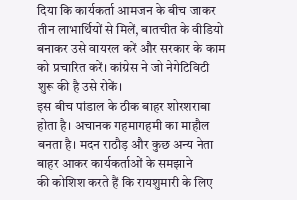दिया कि कार्यकर्ता आमजन के बीच जाकर तीन लाभार्थियों से मिलें, बातचीत के वीडियो बनाकर उसे वायरल करें और सरकार के काम को प्रचारित करें। कांग्रेस ने जो नेगेटिविटी शुरू की है उसे रोकें।
इस बीच पांडाल के ठीक बाहर शोरशराबा होता है। अचानक गहमागहमी का माहौल बनता है। मदन राठौड़ और कुछ अन्य नेता बाहर आकर कार्यकर्ताओं के समझाने
की कोशिश करते हैं कि रायशुमारी के लिए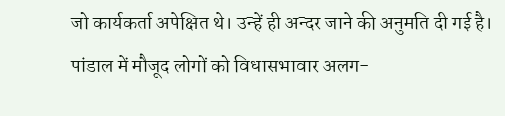जो कार्यकर्ता अपेक्षित थे। उन्हें ही अन्दर जाने की अनुमति दी गई है। पांडाल में मौजूद लोगों को विधासभावार अलग-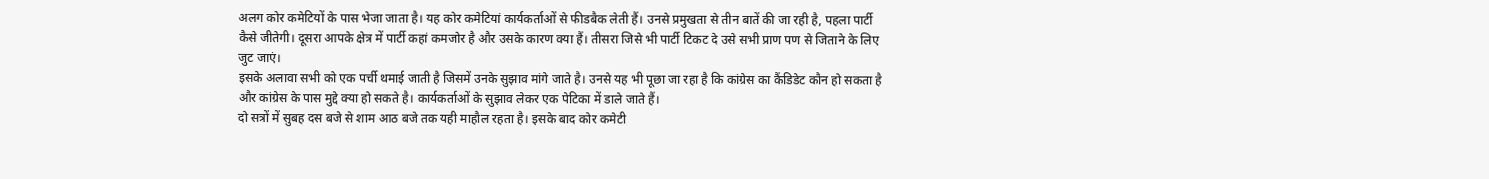अलग कोर कमेटियों के पास भेजा जाता है। यह कोर कमेटियां कार्यकर्ताओं से फीडबैक लेती हैं। उनसे प्रमुखता से तीन बातें की जा रही है, पहला पार्टी कैसे जीतेगी। दूसरा आपके क्षेत्र में पार्टी कहां कमजोर है और उसके कारण क्या हैं। तीसरा जिसे भी पार्टी टिकट दे उसे सभी प्राण पण से जिताने के लिए जुट जाएं।
इसके अलावा सभी को एक पर्ची थमाई जाती है जिसमें उनके सुझाव मांगे जाते है। उनसे यह भी पूछा जा रहा है कि कांग्रेस का कैंडिडेट कौन हो सकता है और कांग्रेस के पास मुद्दे क्या हो सकते है। कार्यकर्ताओं के सुझाव लेकर एक पेटिका में डाले जाते हैं।
दो सत्रों में सुबह दस बजे से शाम आठ बजे तक यही माहौल रहता है। इसके बाद कोर कमेटी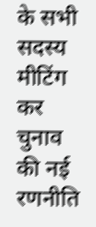के सभी सदस्य मीटिंग कर चुनाव की नई रणनीति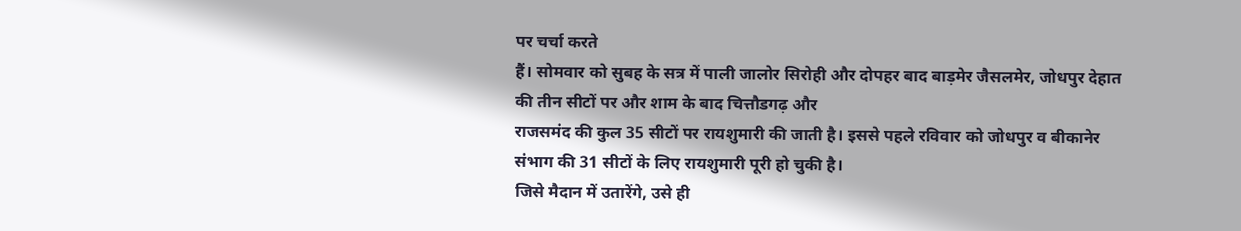पर चर्चा करते
हैं। सोमवार को सुबह के सत्र में पाली जालोर सिरोही और दोपहर बाद बाड़मेर जैसलमेर, जोधपुर देहात की तीन सीटों पर और शाम के बाद चित्तौडगढ़ और
राजसमंद की कुल 35 सीटों पर रायशुमारी की जाती है। इससे पहले रविवार को जोधपुर व बीकानेर संभाग की 31 सीटों के लिए रायशुमारी पूरी हो चुकी है।
जिसे मैदान में उतारेंगे, उसे ही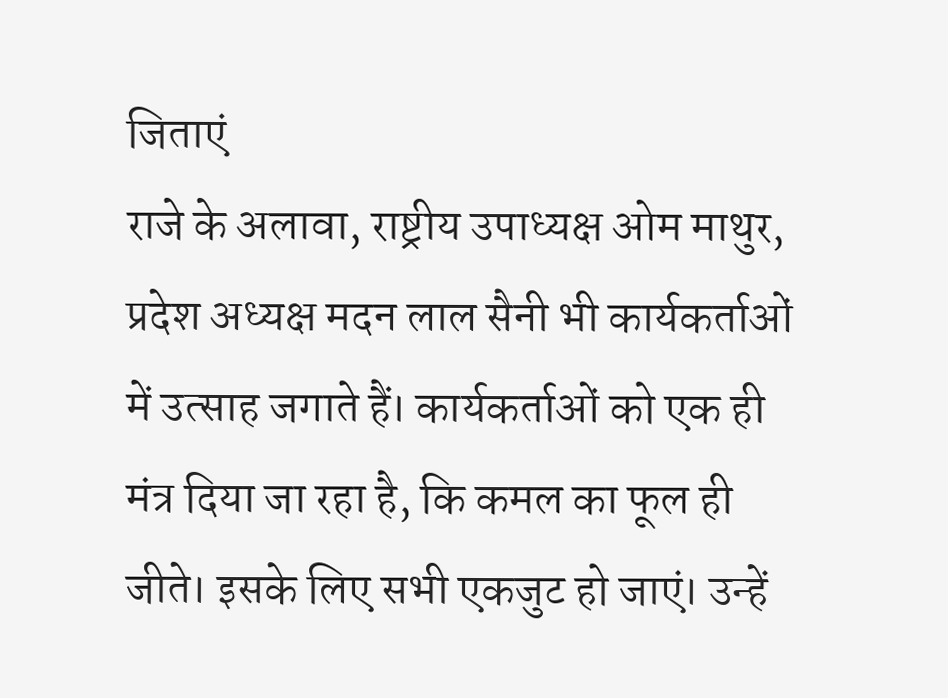जिताएं
राजे के अलावा, राष्ट्रीय उपाध्यक्ष ओम माथुर, प्रदेश अध्यक्ष मदन लाल सैनी भी कार्यकर्ताओं में उत्साह जगाते हैं। कार्यकर्ताओं को एक ही मंत्र दिया जा रहा है, कि कमल का फूल ही जीते। इसके लिए सभी एकजुट हो जाएं। उन्हें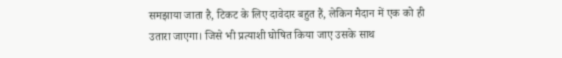समझाया जाता है, टिकट के लिए दावेदार बहुत हैं, लेकिन मैदान में एक को ही उतारा जाएगा। जिसे भी प्रत्याशी घोषित किया जाए उसके साथ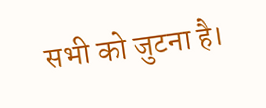सभी को जुटना है।